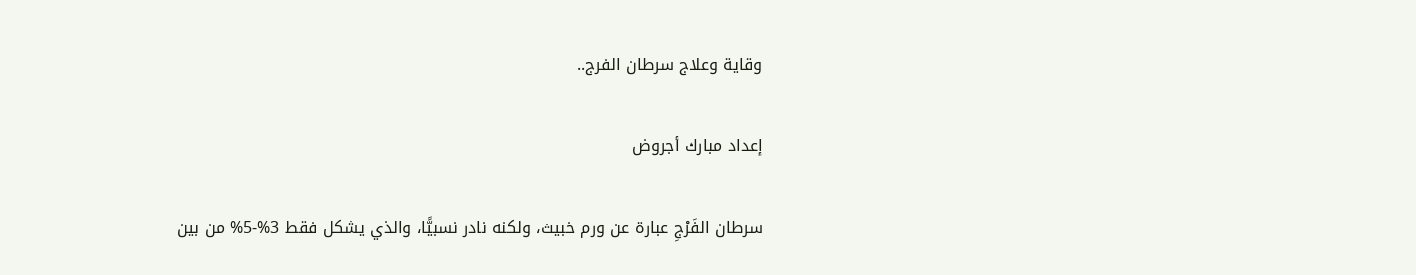وقاية وعلاج سرطان الفرج..

إعداد مبارك أجروض

سرطان الفَرْجِ عبارة عن ورم خبيث، ولكنه نادر نسبيًّا، والذي يشكل فقط 3%-5% من بين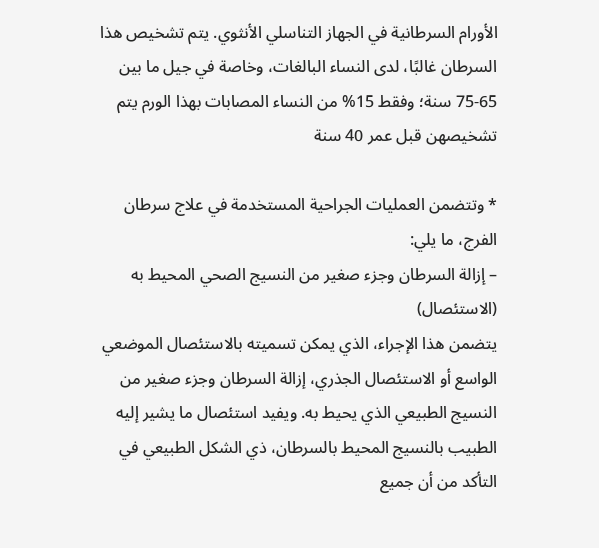الأورام السرطانية في الجهاز التناسلي الأنثوي. يتم تشخيص هذا السرطان غالبًا، لدى النساء البالغات، وخاصة في جيل ما بين 65-75 سنة؛ وفقط 15% من النساء المصابات بهذا الورم يتم تشخيصهن قبل عمر 40 سنة

* وتتضمن العمليات الجراحية المستخدمة في علاج سرطان الفرج، ما يلي:
– إزالة السرطان وجزء صغير من النسيج الصحي المحيط به (الاستئصال)
يتضمن هذا الإجراء، الذي يمكن تسميته بالاستئصال الموضعي الواسع أو الاستئصال الجذري، إزالة السرطان وجزء صغير من النسيج الطبيعي الذي يحيط به. ويفيد استئصال ما يشير إليه الطبيب بالنسيج المحيط بالسرطان، ذي الشكل الطبيعي في التأكد من أن جميع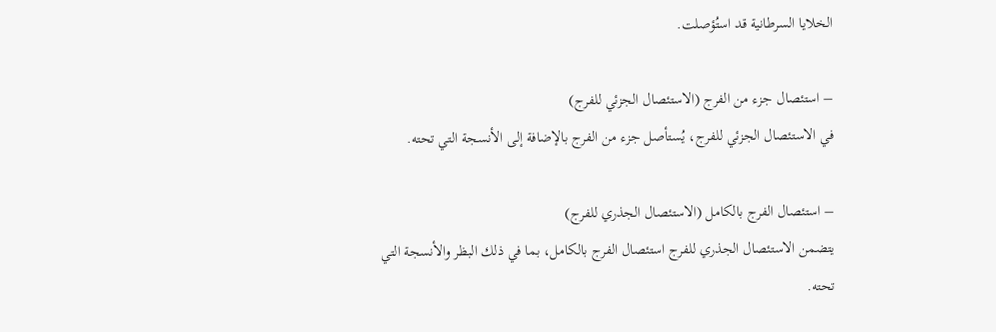الخلايا السرطانية قد استُؤصلت.

– استئصال جزء من الفرج (الاستئصال الجزئي للفرج)
في الاستئصال الجزئي للفرج، يُستأصل جزء من الفرج بالإضافة إلى الأنسجة التي تحته.

– استئصال الفرج بالكامل (الاستئصال الجذري للفرج)
يتضمن الاستئصال الجذري للفرج استئصال الفرج بالكامل، بما في ذلك البظر والأنسجة التي تحته.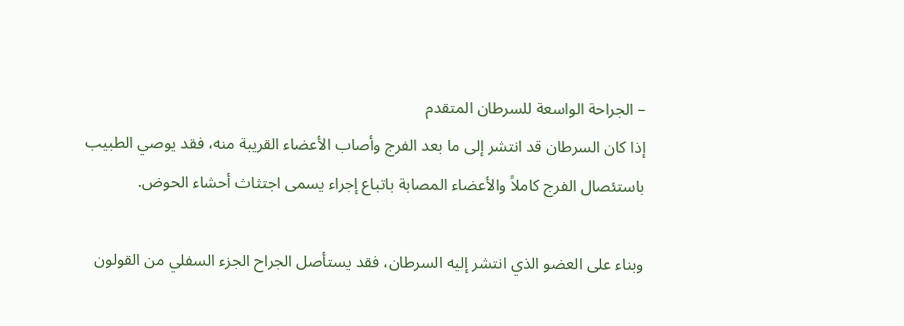– الجراحة الواسعة للسرطان المتقدم
إذا كان السرطان قد انتشر إلى ما بعد الفرج وأصاب الأعضاء القريبة منه، فقد يوصي الطبيب باستئصال الفرج كاملاً والأعضاء المصابة باتباع إجراء يسمى اجتثاث أحشاء الحوض.

وبناء على العضو الذي انتشر إليه السرطان، فقد يستأصل الجراح الجزء السفلي من القولون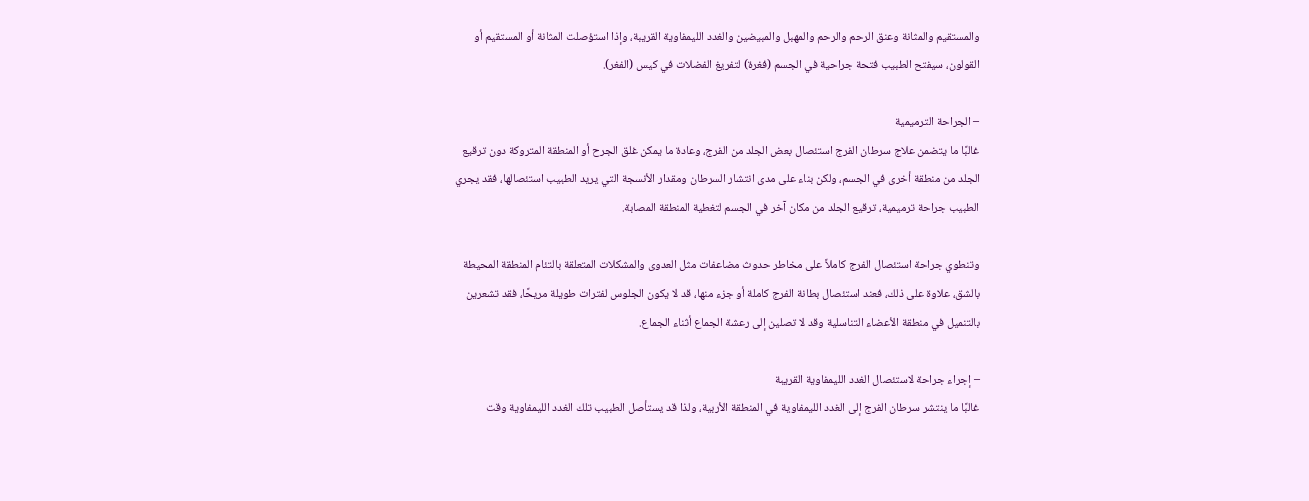والمستقيم والمثانة وعنق الرحم والرحم والمهبل والمبيضين والغدد الليمفاوية القريبة، وإذا استؤصلت المثانة أو المستقيم أو القولون، سيفتح الطبيب فتحة جراحية في الجسم (فغرة) لتفريغ الفضلات في كيس (الفغر).

– الجراحة الترميمية
غالبًا ما يتضمن علاج سرطان الفرج استئصال بعض الجلد من الفرج، وعادة ما يمكن غلق الجرح أو المنطقة المتروكة دون ترقيع الجلد من منطقة أخرى في الجسم، ولكن بناء على مدى انتشار السرطان ومقدار الأنسجة التي يريد الطبيب استئصالها، فقد يجري الطبيب جراحة ترميمية، ترقيع الجلد من مكان آخر في الجسم لتغطية المنطقة المصابة.

وتنطوي جراحة استئصال الفرج كاملاً على مخاطر حدوث مضاعفات مثل العدوى والمشكلات المتعلقة بالتئام المنطقة المحيطة بالشق، علاوة على ذلك، فعند استئصال بطانة الفرج كاملة أو جزء منها، قد لا يكون الجلوس لفترات طويلة مريحًا، فقد تشعرين بالتنميل في منطقة الأعضاء التناسلية وقد لا تصلين إلى رعشة الجماع أثناء الجماع.

– إجراء جراحة لاستئصال الغدد الليمفاوية القريبة
غالبًا ما ينتشر سرطان الفرج إلى الغدد الليمفاوية في المنطقة الأربية، ولذا قد يستأصل الطبيب تلك الغدد الليمفاوية وقت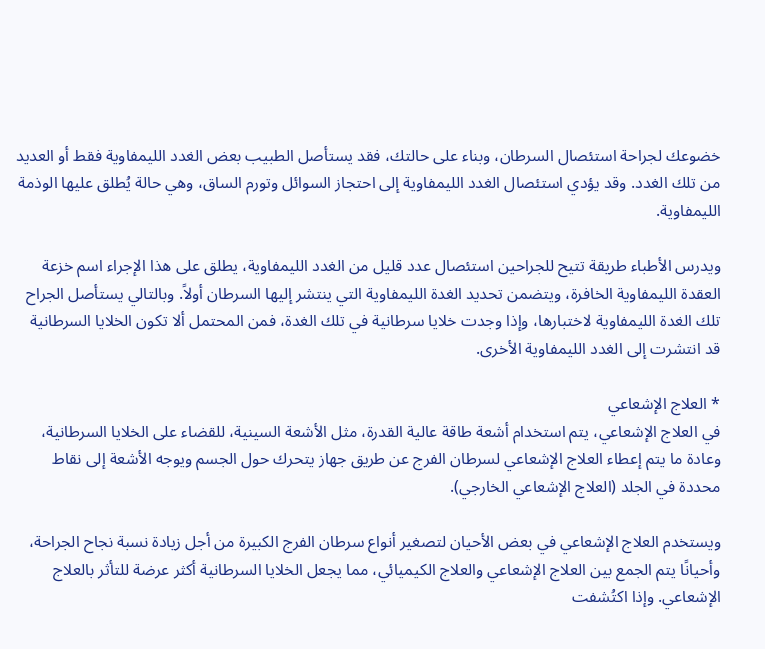خضوعك لجراحة استئصال السرطان، وبناء على حالتك، فقد يستأصل الطبيب بعض الغدد الليمفاوية فقط أو العديد من تلك الغدد. وقد يؤدي استئصال الغدد الليمفاوية إلى احتجاز السوائل وتورم الساق، وهي حالة يُطلق عليها الوذمة الليمفاوية.

ويدرس الأطباء طريقة تتيح للجراحين استئصال عدد قليل من الغدد الليمفاوية، يطلق على هذا الإجراء اسم خزعة العقدة الليمفاوية الخافرة، ويتضمن تحديد الغدة الليمفاوية التي ينتشر إليها السرطان أولاً. وبالتالي يستأصل الجراح تلك الغدة الليمفاوية لاختبارها، وإذا وجدت خلايا سرطانية في تلك الغدة، فمن المحتمل ألا تكون الخلايا السرطانية قد انتشرت إلى الغدد الليمفاوية الأخرى.

* العلاج الإشعاعي
في العلاج الإشعاعي، يتم استخدام أشعة طاقة عالية القدرة، مثل الأشعة السينية، للقضاء على الخلايا السرطانية، وعادة ما يتم إعطاء العلاج الإشعاعي لسرطان الفرج عن طريق جهاز يتحرك حول الجسم ويوجه الأشعة إلى نقاط محددة في الجلد (العلاج الإشعاعي الخارجي).

ويستخدم العلاج الإشعاعي في بعض الأحيان لتصغير أنواع سرطان الفرج الكبيرة من أجل زيادة نسبة نجاح الجراحة، وأحيانًا يتم الجمع بين العلاج الإشعاعي والعلاج الكيميائي، مما يجعل الخلايا السرطانية أكثر عرضة للتأثر بالعلاج الإشعاعي. وإذا اكتُشفت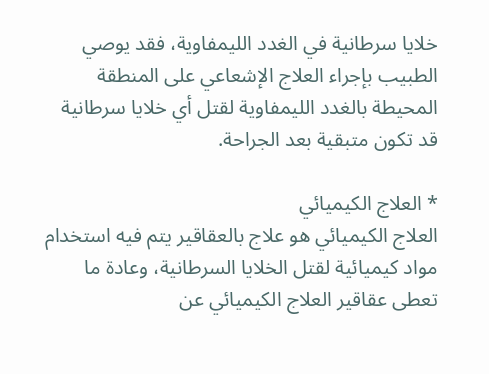خلايا سرطانية في الغدد الليمفاوية، فقد يوصي الطبيب بإجراء العلاج الإشعاعي على المنطقة المحيطة بالغدد الليمفاوية لقتل أي خلايا سرطانية قد تكون متبقية بعد الجراحة.

* العلاج الكيميائي
العلاج الكيميائي هو علاج بالعقاقير يتم فيه استخدام مواد كيميائية لقتل الخلايا السرطانية، وعادة ما تعطى عقاقير العلاج الكيميائي عن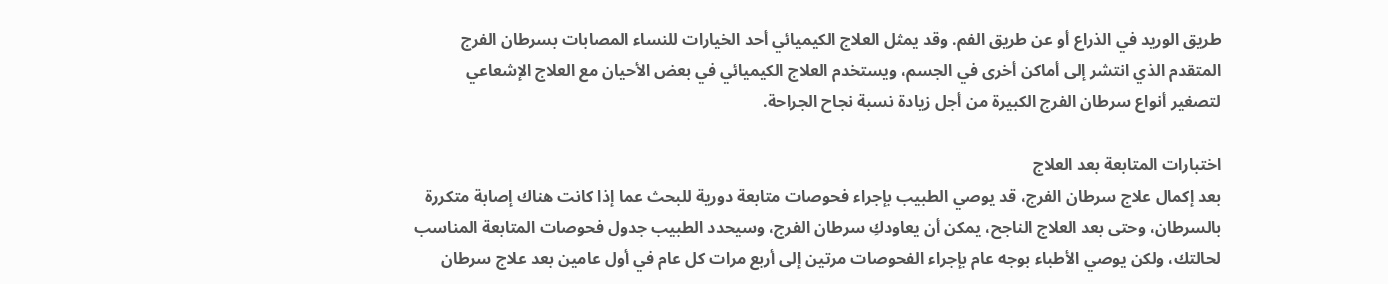طريق الوريد في الذراع أو عن طريق الفم. وقد يمثل العلاج الكيميائي أحد الخيارات للنساء المصابات بسرطان الفرج المتقدم الذي انتشر إلى أماكن أخرى في الجسم، ويستخدم العلاج الكيميائي في بعض الأحيان مع العلاج الإشعاعي لتصغير أنواع سرطان الفرج الكبيرة من أجل زيادة نسبة نجاح الجراحة.

اختبارات المتابعة بعد العلاج
بعد إكمال علاج سرطان الفرج، قد يوصي الطبيب بإجراء فحوصات متابعة دورية للبحث عما إذا كانت هناك إصابة متكررة بالسرطان، وحتى بعد العلاج الناجح، يمكن أن يعاودكِ سرطان الفرج، وسيحدد الطبيب جدول فحوصات المتابعة المناسب لحالتك، ولكن يوصي الأطباء بوجه عام بإجراء الفحوصات مرتين إلى أربع مرات كل عام في أول عامين بعد علاج سرطان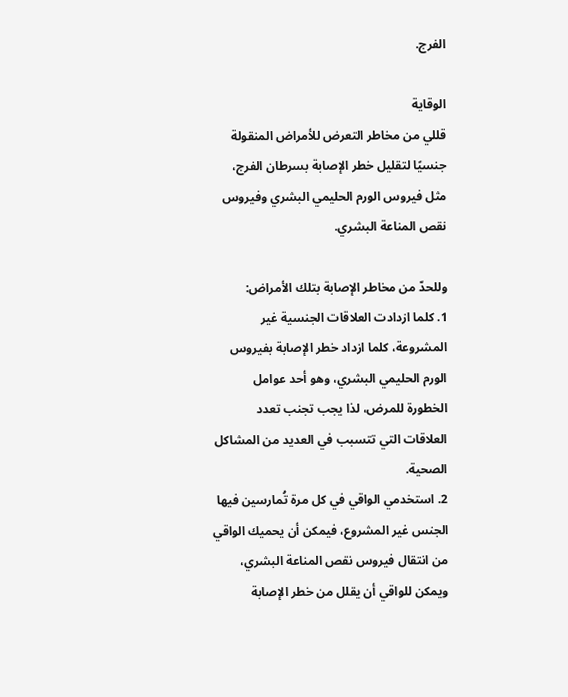الفرج.

الوقاية
قللي من مخاطر التعرض للأمراض المنقولة جنسيًا لتقليل خطر الإصابة بسرطان الفرج، مثل فيروس الورم الحليمي البشري وفيروس نقص المناعة البشري.

وللحدّ من مخاطر الإصابة بتلك الأمراض:
1. كلما ازدادت العلاقات الجنسية غير المشروعة، كلما ازداد خطر الإصابة بفيروس الورم الحليمي البشري، وهو أحد عوامل الخطورة للمرض، لذا يجب تجنب تعدد العلاقات التي تتسبب في العديد من المشاكل الصحية.
2. استخدمي الواقي في كل مرة تُمارسين فيها الجنس غير المشروع، فيمكن أن يحميك الواقي من انتقال فيروس نقص المناعة البشري، ويمكن للواقي أن يقلل من خطر الإصابة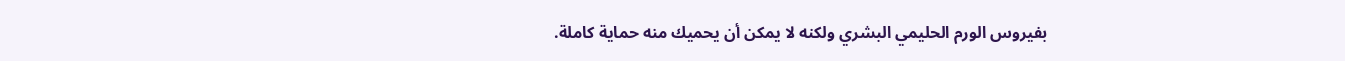بفيروس الورم الحليمي البشري ولكنه لا يمكن أن يحميك منه حماية كاملة.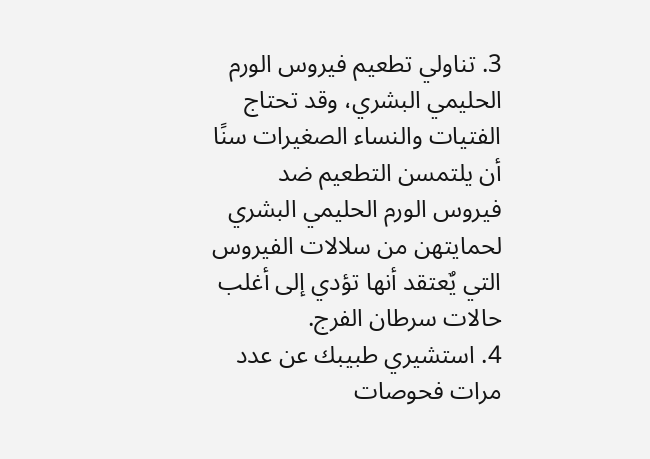3. تناولي تطعيم فيروس الورم الحليمي البشري، وقد تحتاج الفتيات والنساء الصغيرات سنًا أن يلتمسن التطعيم ضد فيروس الورم الحليمي البشري لحمايتهن من سلالات الفيروس التي يٌعتقد أنها تؤدي إلى أغلب حالات سرطان الفرج.
4. استشيري طبيبك عن عدد مرات فحوصات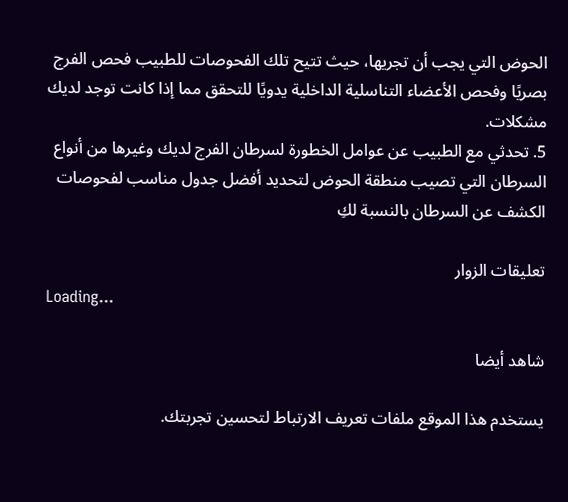الحوض التي يجب أن تجريها، حيث تتيح تلك الفحوصات للطبيب فحص الفرج بصريًا وفحص الأعضاء التناسلية الداخلية يدويًا للتحقق مما إذا كانت توجد لديك مشكلات.
5. تحدثي مع الطبيب عن عوامل الخطورة لسرطان الفرج لديك وغيرها من أنواع السرطان التي تصيب منطقة الحوض لتحديد أفضل جدول مناسب لفحوصات الكشف عن السرطان بالنسبة لكِ

تعليقات الزوار
Loading...

شاهد أيضا

يستخدم هذا الموقع ملفات تعريف الارتباط لتحسين تجربتك.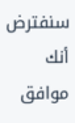سنفترض أنك موافق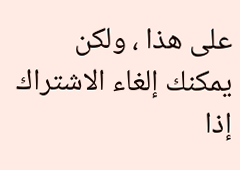على هذا ، ولكن يمكنك إلغاء الاشتراك إذا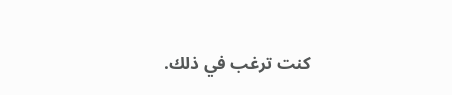كنت ترغب في ذلك.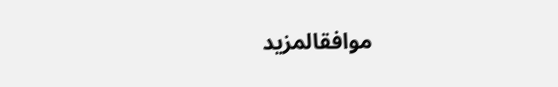موافقالمزيد